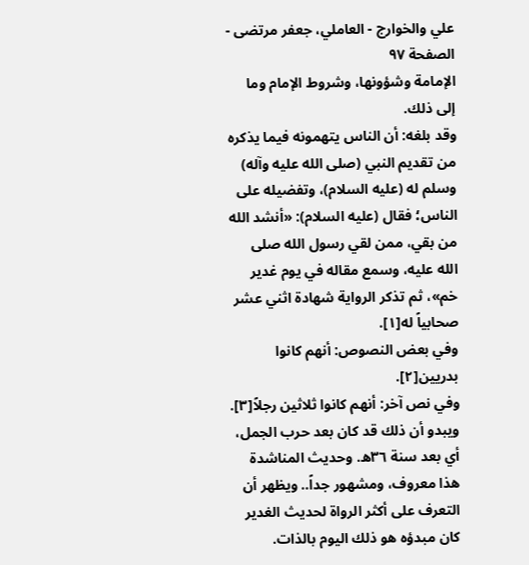علي والخوارج - العاملي، جعفر مرتضى - الصفحة ٩٧
الإمامة وشؤونها، وشروط الإمام وما إلى ذلك.
وقد بلغه: أن الناس يتهمونه فيما يذكره من تقديم النبي (صلى الله عليه وآله) وسلم له (عليه السلام)، وتفضيله على الناس؛ فقال (عليه السلام): «أنشد الله من بقي، ممن لقي رسول الله صلى الله عليه، وسمع مقاله في يوم غدير خم»، ثم تذكر الرواية شهادة اثني عشر صحابياً له[١].
وفي بعض النصوص: أنهم كانوا بدريين[٢].
وفي نص آخر: أنهم كانوا ثلاثين رجلاً[٣].
ويبدو أن ذلك قد كان بعد حرب الجمل، أي بعد سنة ٣٦ه. وحديث المناشدة هذا معروف، ومشهور جداً.. ويظهر أن التعرف على أكثر الرواة لحديث الغدير كان مبدؤه هو ذلك اليوم بالذات.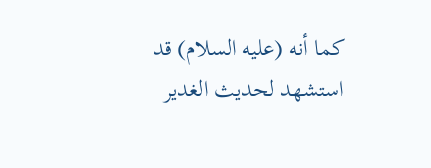كما أنه (عليه السلام) قد استشهد لحديث الغدير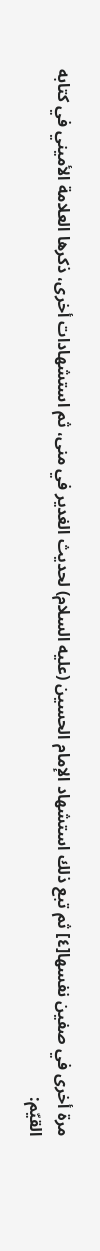مرة أخرى في صفين نفسها[٤] ثم تبع ذلك استشهاد الإمام الحسين (عليه السلام) لحديث الغدير في منى، ثم استشهادات أخرى، ذكرها العلامة الأميني في كتابه القيّم: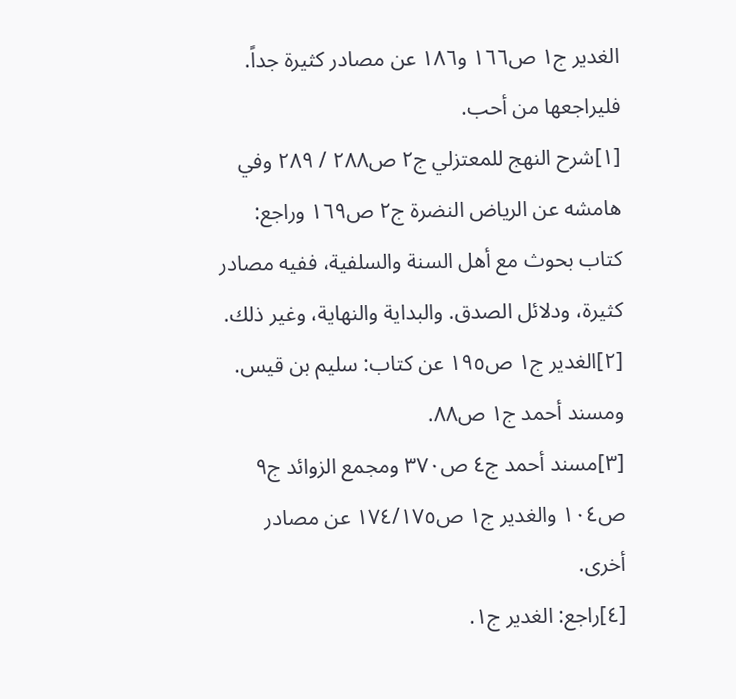الغدير ج١ ص١٦٦ و١٨٦ عن مصادر كثيرة جداً. فليراجعها من أحب.
[١]شرح النهج للمعتزلي ج٢ ص٢٨٨ / ٢٨٩ وفي هامشه عن الرياض النضرة ج٢ ص١٦٩ وراجع: كتاب بحوث مع أهل السنة والسلفية، ففيه مصادر كثيرة، ودلائل الصدق. والبداية والنهاية، وغير ذلك.
[٢]الغدير ج١ ص١٩٥ عن كتاب: سليم بن قيس. ومسند أحمد ج١ ص٨٨.
[٣]مسند أحمد ج٤ ص٣٧٠ ومجمع الزوائد ج٩ ص١٠٤ والغدير ج١ ص١٧٤/١٧٥ عن مصادر أخرى.
[٤]راجع: الغدير ج١.